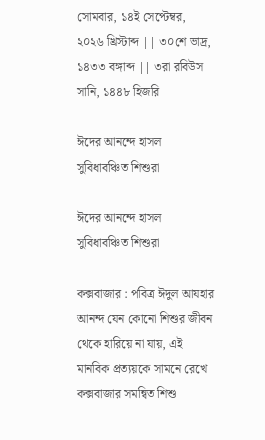সোমবার, ১৪ই সেপ্টেম্বর, ২০২৬ খ্রিস্টাব্দ || ৩০শে ভাদ্র, ১৪৩৩ বঙ্গাব্দ || ৩রা রবিউস সানি, ১৪৪৮ হিজরি

ঈদের আনন্দে হাসল সুবিধাবঞ্চিত শিশুরা

ঈদের আনন্দে হাসল সুবিধাবঞ্চিত শিশুরা

কক্সবাজার : পবিত্র ঈদুল আযহার আনন্দ যেন কোনো শিশুর জীবন থেকে হারিয়ে না যায়, এই মানবিক প্রত্যয়কে সামনে রেখে কক্সবাজার সমন্বিত শিশু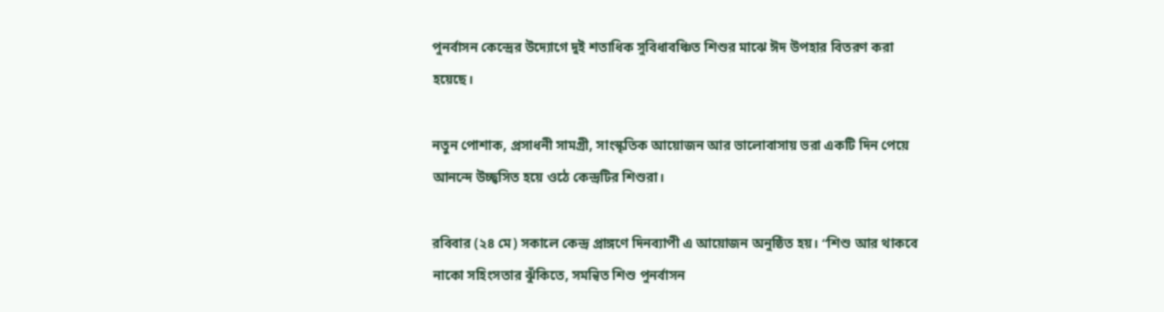পুনর্বাসন কেন্দ্রের উদ্যোগে দুই শতাধিক সুবিধাবঞ্চিত শিশুর মাঝে ঈদ উপহার বিতরণ করা হয়েছে।

নতুন পোশাক, প্রসাধনী সামগ্রী, সাংস্কৃতিক আয়োজন আর ভালোবাসায় ভরা একটি দিন পেয়ে আনন্দে উচ্ছ্বসিত হয়ে ওঠে কেন্দ্রটির শিশুরা।

রবিবার (২৪ মে) সকালে কেন্দ্র প্রাঙ্গণে দিনব্যাপী এ আয়োজন অনুষ্ঠিত হয়। “শিশু আর থাকবে নাকো সহিংসতার ঝুঁকিতে, সমন্বিত শিশু পুনর্বাসন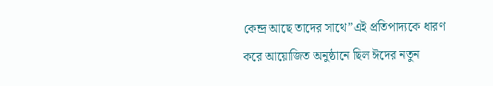কেন্দ্র আছে তাদের সাথে”এই প্রতিপাদ্যকে ধারণ করে আয়োজিত অনুষ্ঠানে ছিল ঈদের নতুন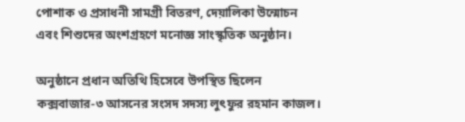পোশাক ও প্রসাধনী সামগ্রী বিতরণ, দেয়ালিকা উন্মোচন এবং শিশুদের অংশগ্রহণে মনোজ্ঞ সাংস্কৃতিক অনুষ্ঠান।

অনুষ্ঠানে প্রধান অতিথি হিসেবে উপস্থিত ছিলেন কক্সবাজার-৩ আসনের সংসদ সদস্য লুৎফুর রহমান কাজল।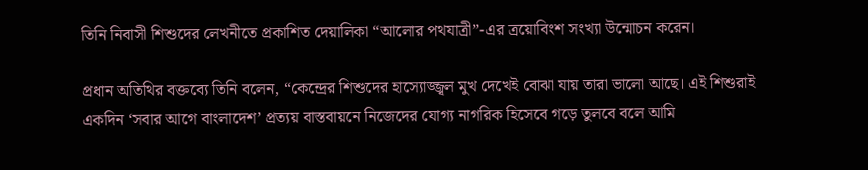তিনি নিবাসী শিশুদের লেখনীতে প্রকাশিত দেয়ালিকা “আলোর পথযাত্রী”-এর ত্রয়োবিংশ সংখ্যা উন্মোচন করেন।

প্রধান অতিথির বক্তব্যে তিনি বলেন, “কেন্দ্রের শিশুদের হাস্যোজ্জ্বল মুখ দেখেই বোঝা যায় তারা ভালো আছে। এই শিশুরাই একদিন ‘সবার আগে বাংলাদেশ’ প্রত্যয় বাস্তবায়নে নিজেদের যোগ্য নাগরিক হিসেবে গড়ে তুলবে বলে আমি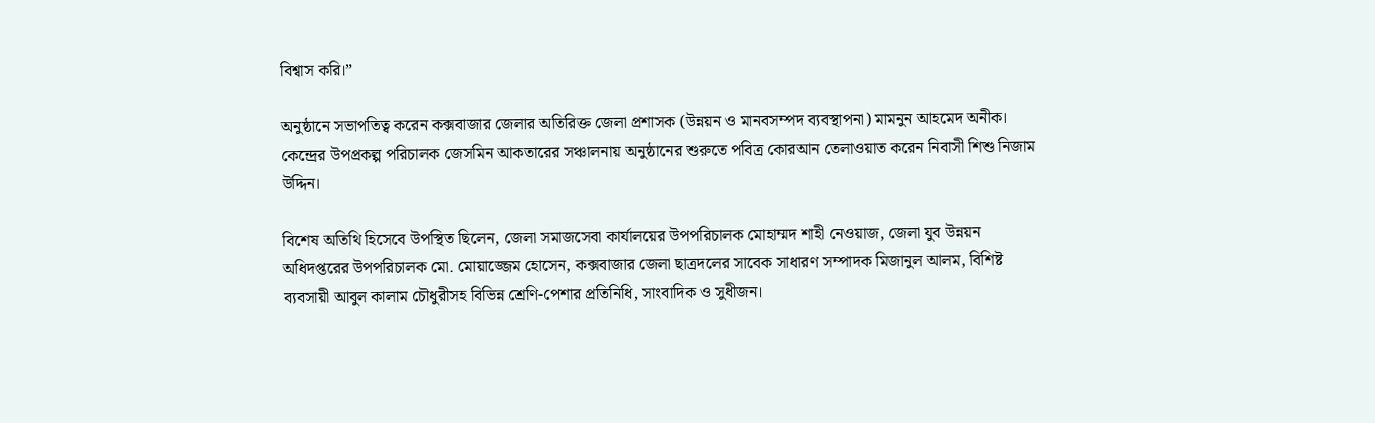বিশ্বাস করি।”

অনুষ্ঠানে সভাপতিত্ব করেন কক্সবাজার জেলার অতিরিক্ত জেলা প্রশাসক (উন্নয়ন ও মানবসম্পদ ব্যবস্থাপনা) মামনুন আহমেদ অনীক। কেন্দ্রের উপপ্রকল্প পরিচালক জেসমিন আকতারের সঞ্চালনায় অনুষ্ঠানের শুরুতে পবিত্র কোরআন তেলাওয়াত করেন নিবাসী শিশু নিজাম উদ্দিন।

বিশেষ অতিথি হিসেবে উপস্থিত ছিলেন, জেলা সমাজসেবা কার্যালয়ের উপপরিচালক মোহাম্মদ শাহী নেওয়াজ, জেলা যুব উন্নয়ন অধিদপ্তরের উপপরিচালক মো. মোয়াজ্জেম হোসেন, কক্সবাজার জেলা ছাত্রদলের সাবেক সাধারণ সম্পাদক মিজানুল আলম, বিশিষ্ট ব্যবসায়ী আবুল কালাম চৌধুরীসহ বিভিন্ন শ্রেণি-পেশার প্রতিনিধি, সাংবাদিক ও সুধীজন।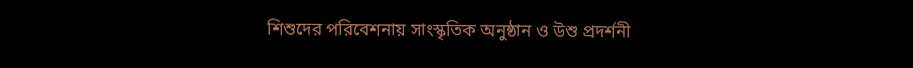শিশুদের পরিবেশনায় সাংস্কৃতিক অনুষ্ঠান ও উশু প্রদর্শনী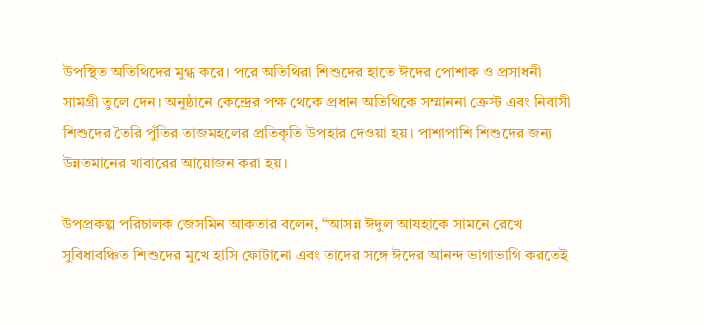উপস্থিত অতিথিদের মুগ্ধ করে। পরে অতিথিরা শিশুদের হাতে ঈদের পোশাক ও প্রসাধনী সামগ্রী তুলে দেন। অনুষ্ঠানে কেন্দ্রের পক্ষ থেকে প্রধান অতিথিকে সম্মাননা ক্রেস্ট এবং নিবাসী শিশুদের তৈরি পুঁতির তাজমহলের প্রতিকৃতি উপহার দেওয়া হয়। পাশাপাশি শিশুদের জন্য উন্নতমানের খাবারের আয়োজন করা হয়।

উপপ্রকল্প পরিচালক জেসমিন আকতার বলেন, “আসন্ন ঈদুল আযহাকে সামনে রেখে সুবিধাবঞ্চিত শিশুদের মুখে হাসি ফোটানো এবং তাদের সঙ্গে ঈদের আনন্দ ভাগাভাগি করতেই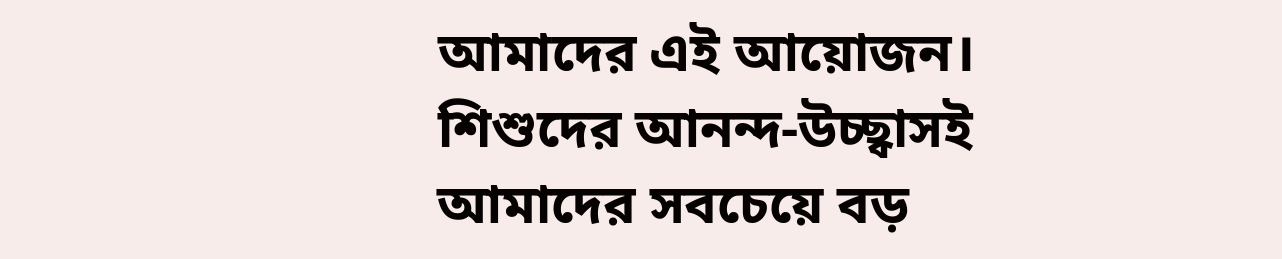আমাদের এই আয়োজন। শিশুদের আনন্দ-উচ্ছ্বাসই আমাদের সবচেয়ে বড়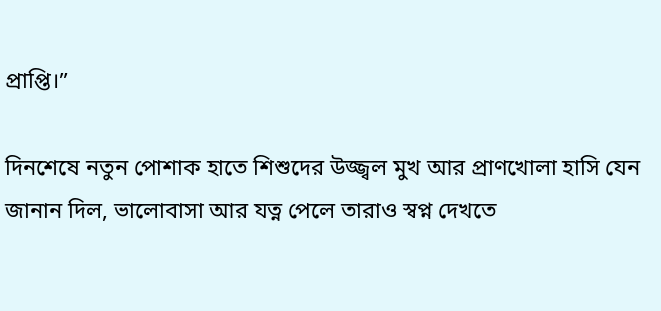প্রাপ্তি।”

দিনশেষে নতুন পোশাক হাতে শিশুদের উজ্জ্বল মুখ আর প্রাণখোলা হাসি যেন জানান দিল, ভালোবাসা আর যত্ন পেলে তারাও স্বপ্ন দেখতে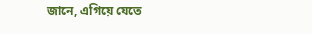জানে, এগিয়ে যেতে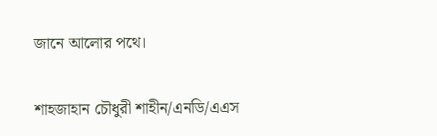জানে আলোর পথে।

শাহজাহান চৌধুরী শাহীন/এনডি/এএস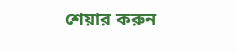শেয়ার করুন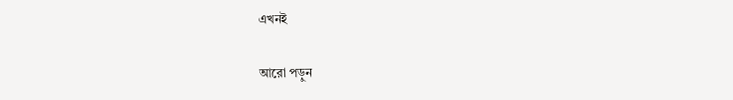এখনই

আরো পড়ুন